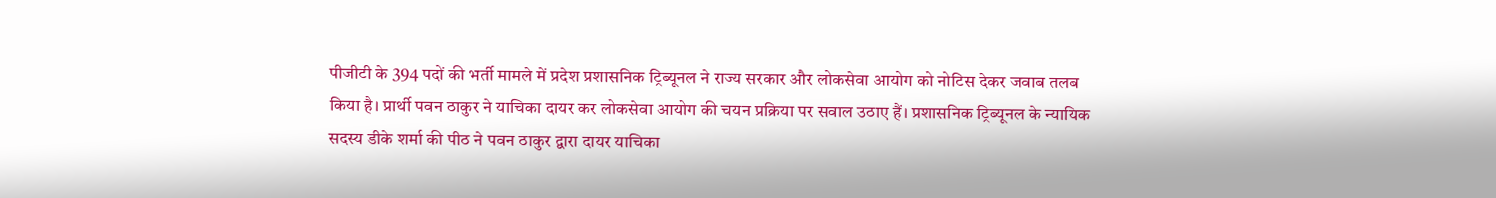पीजीटी के 394 पदों की भर्ती मामले में प्रदेश प्रशासनिक ट्रिब्यूनल ने राज्य सरकार और लोकसेवा आयोग को नोटिस देकर जवाब तलब किया है। प्रार्थी पवन ठाकुर ने याचिका दायर कर लोकसेवा आयोग की चयन प्रक्रिया पर सवाल उठाए हैं। प्रशासनिक ट्रिब्यूनल के न्यायिक सदस्य डीके शर्मा की पीठ ने पवन ठाकुर द्वारा दायर याचिका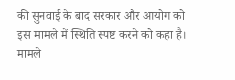की सुनवाई के बाद सरकार और आयोग को इस मामले में स्थिति स्पष्ट करने को कहा है।
मामले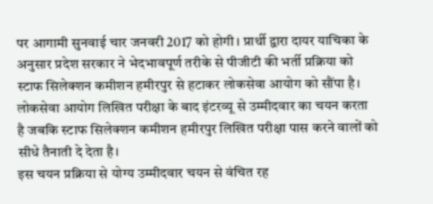पर आगामी सुनवाई चार जनवरी 2017 को होगी। प्रार्थी द्वारा दायर याचिका के अनुसार प्रदेश सरकार ने भेदभावपूर्ण तरीके से पीजीटी की भर्ती प्रक्रिया को स्टाफ सिलेक्शन कमीशन हमीरपुर से हटाकर लोकसेवा आयोग को सौंपा है। लोकसेवा आयोग लिखित परीक्षा के बाद इंटरव्यू से उम्मीदवार का चयन करता है जबकि स्टाफ सिलेक्शन कमीशन हमीरपुर लिखित परीक्षा पास करने वालों को सीधे तैनाती दे देता है।
इस चयन प्रक्रिया से योग्य उम्मीदवार चयन से वंचित रह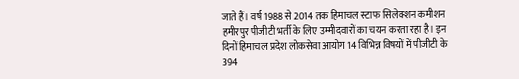जाते हैं। वर्ष 1988 से 2014 तक हिमाचल स्टाफ सिलेक्शन कमीशन हमीरपुर पीजीटी भर्ती के लिए उम्मीदवारों का चयन करता रहा है। इन दिनों हिमाचल प्रदेश लोकसेवा आयोग 14 विभिन्न विषयों में पीजीटी के 394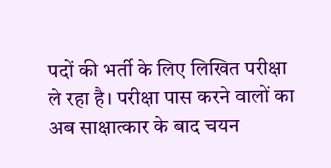पदों की भर्ती के लिए लिखित परीक्षा ले रहा है। परीक्षा पास करने वालों का अब साक्षात्कार के बाद चयन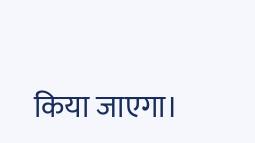किया जाएगा।